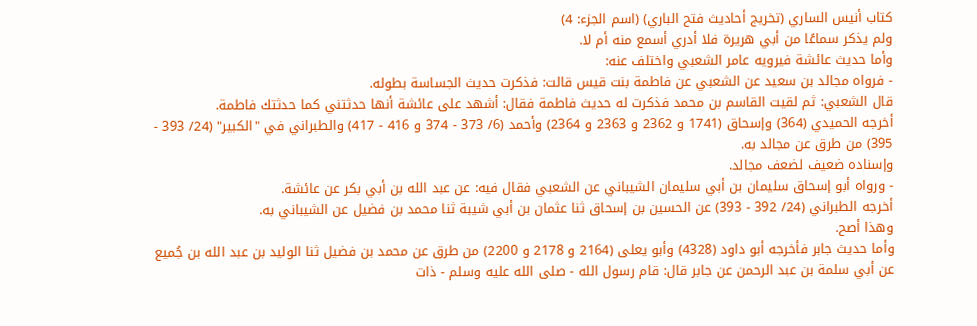كتاب أنيس الساري (تخريج أحاديث فتح الباري) (اسم الجزء: 4)
ولم يذكر سماعًا من أبي هريرة فلا أدري أسمع منه أم لا.
وأما حديث عائشة فيرويه عامر الشعبي واختلف عنه:
- فرواه مجالد بن سعيد عن الشعبي عن فاطمة بنت قيس قالت: فذكرت حديث الجساسة بطوله.
قال الشعبي: ثم لقيت القاسم بن محمد فذكرت له حديث فاطمة فقال: أشهد على عائشة أنها حدثتني كما حدثتك فاطمة.
أخرجه الحميدي (364) وإسحاق (1741 و 2362 و 2363 و 2364) وأحمد (6/ 373 - 374 و 416 - 417) والطبراني في "الكبير" (24/ 393 - 395) من طرق عن مجالد به.
وإسناده ضعيف لضعف مجالد.
- ورواه أبو إسحاق سليمان بن أبي سليمان الشيباني عن الشعبي فقال فيه: عن عبد الله بن أبي بكر عن عائشة.
أخرجه الطبراني (24/ 392 - 393) عن الحسين بن إسحاق ثنا عثمان بن أبي شيبة ثنا محمد بن فضيل عن الشيباني به.
وهذا أصح.
وأما حديث جابر فأخرجه أبو داود (4328) وأبو يعلى (2164 و 2178 و 2200) من طرق عن محمد بن فضيل ثنا الوليد بن عبد الله بن جُميع عن أبي سلمة بن عبد الرحمن عن جابر قال: قام رسول الله - صلى الله عليه وسلم - ذات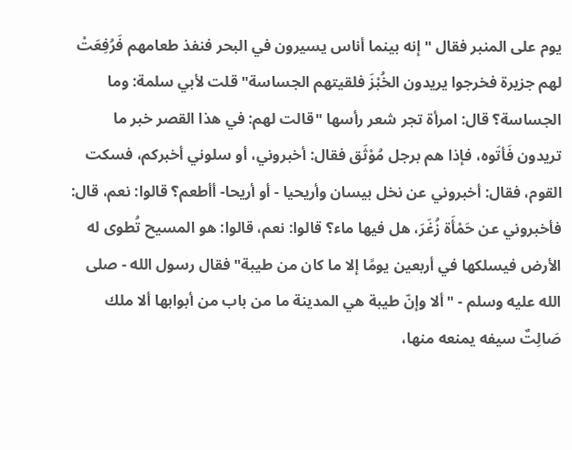يوم على المنبر فقال "إنه بينما أناس يسيرون في البحر فنفذ طعامهم فَرُفِعَتْ لهم جزيرة فخرجوا يريدون الخُبْزَ فلقيتهم الجساسة" قلت لأبي سلمة: وما الجساسة؟ قال: امرأة تجر شعر رأسها "قالت لهم: في هذا القصر خبر ما تريدون فَأتَوه، فإذا هم برجل مُوْثَق فقال: أخبروني، أو سلوني أخبركم، فسكت القوم، فقال: أخبروني عن نخل بيسان وأريحيا - أو أريحا- أأطعم؟ قالوا: نعم، قال: فأخبروني عن حَمْأَة زُغَرَ، هل فيها ماء؟ قالوا: نعم، قالوا: هو المسيح تُطوى له الأرض فيسلكها في أربعين يومًا إلا ما كان من طيبة" فقال رسول الله - صلى الله عليه وسلم - "ألا وإنّ طيبة هي المدينة ما من باب من أبوابها ألا ملك صَالِتٌ سيفه يمنعه منها،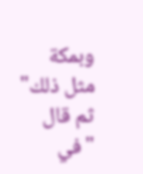وبمكة مثل ذلك" ثم قال "في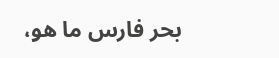بحر فارس ما هو،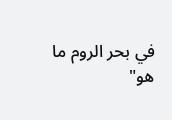في بحر الروم ما هو"